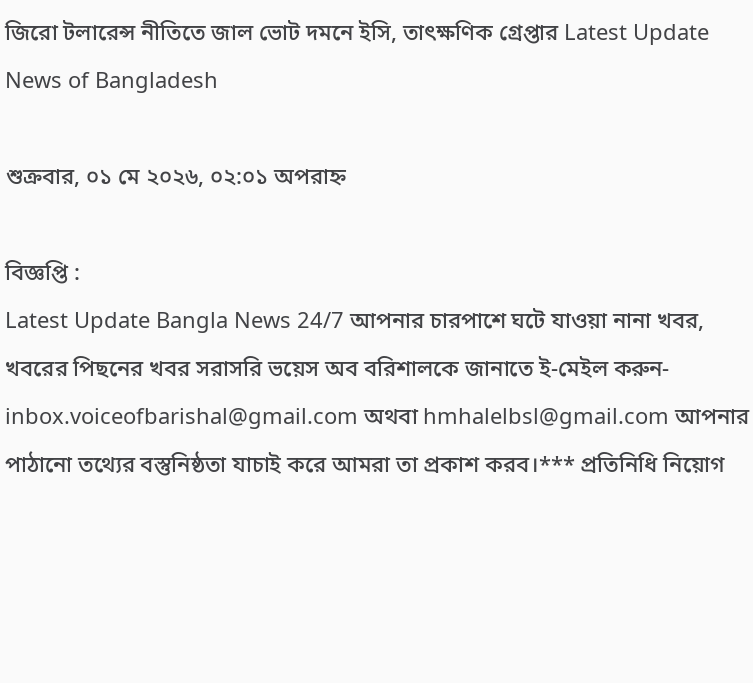জিরো টলারেন্স নীতিতে জাল ভোট দমনে ইসি, তাৎক্ষণিক গ্রেপ্তার Latest Update News of Bangladesh

শুক্রবার, ০১ মে ২০২৬, ০২:০১ অপরাহ্ন

বিজ্ঞপ্তি :
Latest Update Bangla News 24/7 আপনার চারপাশে ঘটে যাওয়া নানা খবর, খবরের পিছনের খবর সরাসরি ভয়েস অব বরিশালকে জানাতে ই-মেইল করুন- inbox.voiceofbarishal@gmail.com অথবা hmhalelbsl@gmail.com আপনার পাঠানো তথ্যের বস্তুনিষ্ঠতা যাচাই করে আমরা তা প্রকাশ করব।*** প্রতিনিধি নিয়োগ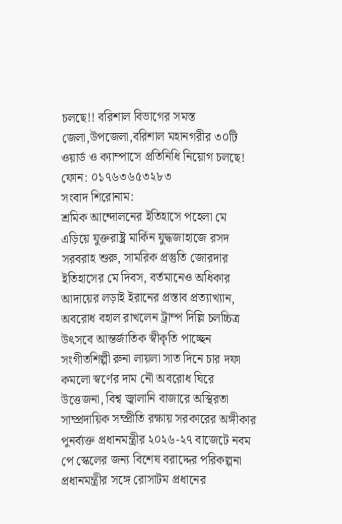চলছে!! বরিশাল বিভাগের সমস্ত জেলা,উপজেলা,বরিশাল মহানগরীর ৩০টি ওয়ার্ড ও ক্যাম্পাসে প্রতিনিধি নিয়োগ চলছে! ফোন: ০১৭৬৩৬৫৩২৮৩
সংবাদ শিরোনাম:
শ্রমিক আন্দোলনের ইতিহাসে পহেলা মে এড়িয়ে যুক্তরাষ্ট্র মার্কিন যুদ্ধজাহাজে রসদ সরবরাহ শুরু, সামরিক প্রস্তুতি জোরদার ইতিহাসের মে দিবস, বর্তমানেও অধিকার আদায়ের লড়াই ইরানের প্রস্তাব প্রত্যাখ্যান, অবরোধ বহাল রাখলেন ট্রাম্প দিল্লি চলচ্চিত্র উৎসবে আন্তর্জাতিক স্বীকৃতি পাচ্ছেন সংগীতশিল্পী রুনা লায়লা সাত দিনে চার দফা কমলো স্বর্ণের দাম নৌ অবরোধ ঘিরে উত্তেজনা, বিশ্ব জ্বালানি বাজারে অস্থিরতা সাম্প্রদায়িক সম্প্রীতি রক্ষায় সরকারের অঙ্গীকার পুনর্ব্যক্ত প্রধানমন্ত্রীর ২০২৬-২৭ বাজেটে নবম পে স্কেলের জন্য বিশেষ বরাদ্দের পরিকল্পনা প্রধানমন্ত্রীর সঙ্গে রোসাটম প্রধানের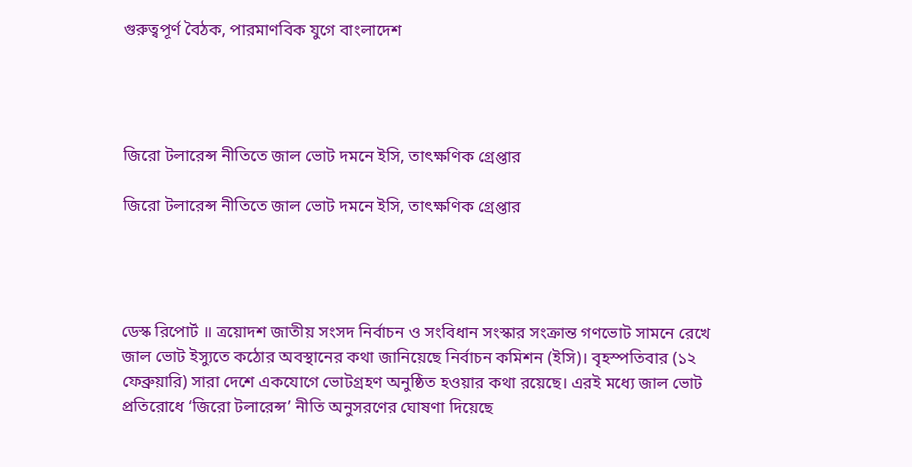গুরুত্বপূর্ণ বৈঠক, পারমাণবিক যুগে বাংলাদেশ




জিরো টলারেন্স নীতিতে জাল ভোট দমনে ইসি, তাৎক্ষণিক গ্রেপ্তার

জিরো টলারেন্স নীতিতে জাল ভোট দমনে ইসি, তাৎক্ষণিক গ্রেপ্তার




ডেস্ক রিপোর্ট ॥ ত্রয়োদশ জাতীয় সংসদ নির্বাচন ও সংবিধান সংস্কার সংক্রান্ত গণভোট সামনে রেখে জাল ভোট ইস্যুতে কঠোর অবস্থানের কথা জানিয়েছে নির্বাচন কমিশন (ইসি)। বৃহস্পতিবার (১২ ফেব্রুয়ারি) সারা দেশে একযোগে ভোটগ্রহণ অনুষ্ঠিত হওয়ার কথা রয়েছে। এরই মধ্যে জাল ভোট প্রতিরোধে ‘জিরো টলারেন্স’ নীতি অনুসরণের ঘোষণা দিয়েছে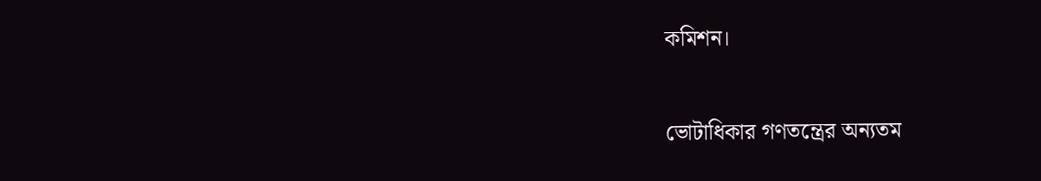কমিশন।

ভোটাধিকার গণতন্ত্রের অন্যতম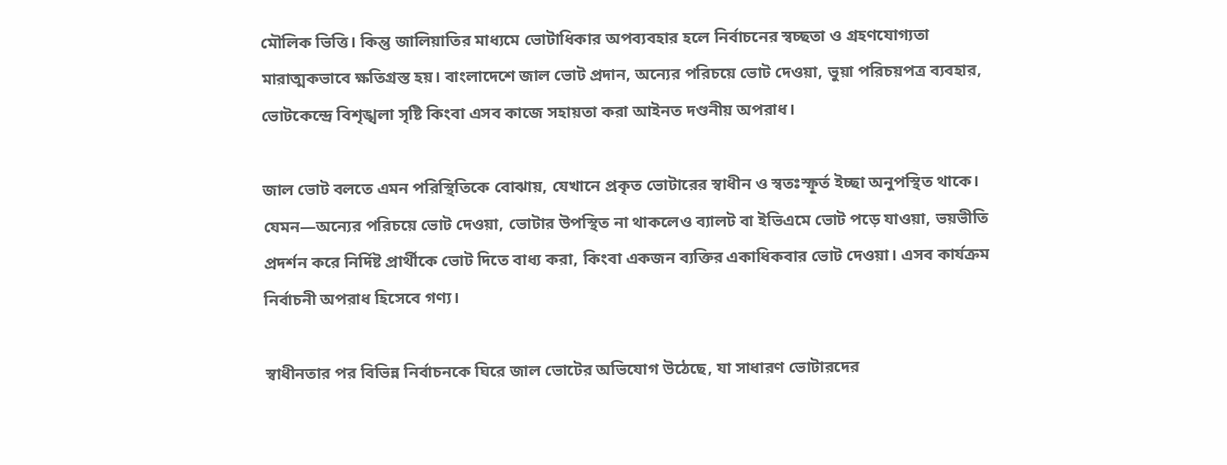মৌলিক ভিত্তি। কিন্তু জালিয়াতির মাধ্যমে ভোটাধিকার অপব্যবহার হলে নির্বাচনের স্বচ্ছতা ও গ্রহণযোগ্যতা মারাত্মকভাবে ক্ষতিগ্রস্ত হয়। বাংলাদেশে জাল ভোট প্রদান, অন্যের পরিচয়ে ভোট দেওয়া, ভুয়া পরিচয়পত্র ব্যবহার, ভোটকেন্দ্রে বিশৃঙ্খলা সৃষ্টি কিংবা এসব কাজে সহায়তা করা আইনত দণ্ডনীয় অপরাধ।

জাল ভোট বলতে এমন পরিস্থিতিকে বোঝায়, যেখানে প্রকৃত ভোটারের স্বাধীন ও স্বতঃস্ফূর্ত ইচ্ছা অনুপস্থিত থাকে। যেমন—অন্যের পরিচয়ে ভোট দেওয়া, ভোটার উপস্থিত না থাকলেও ব্যালট বা ইভিএমে ভোট পড়ে যাওয়া, ভয়ভীতি প্রদর্শন করে নির্দিষ্ট প্রার্থীকে ভোট দিতে বাধ্য করা, কিংবা একজন ব্যক্তির একাধিকবার ভোট দেওয়া। এসব কার্যক্রম নির্বাচনী অপরাধ হিসেবে গণ্য।

স্বাধীনতার পর বিভিন্ন নির্বাচনকে ঘিরে জাল ভোটের অভিযোগ উঠেছে, যা সাধারণ ভোটারদের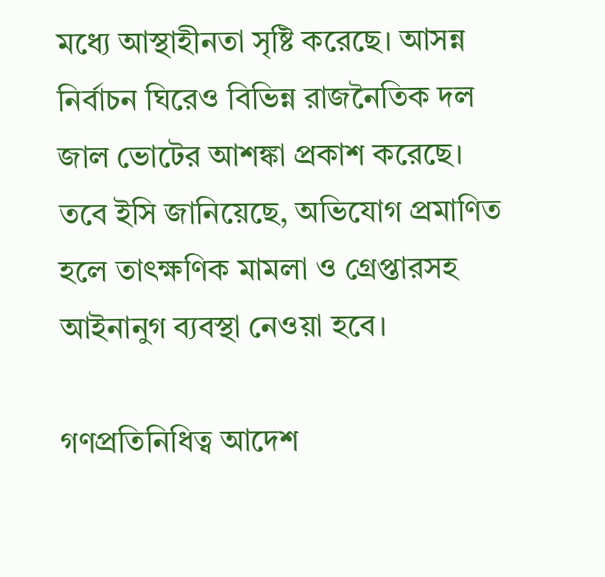মধ্যে আস্থাহীনতা সৃষ্টি করেছে। আসন্ন নির্বাচন ঘিরেও বিভিন্ন রাজনৈতিক দল জাল ভোটের আশঙ্কা প্রকাশ করেছে। তবে ইসি জানিয়েছে, অভিযোগ প্রমাণিত হলে তাৎক্ষণিক মামলা ও গ্রেপ্তারসহ আইনানুগ ব্যবস্থা নেওয়া হবে।

গণপ্রতিনিধিত্ব আদেশ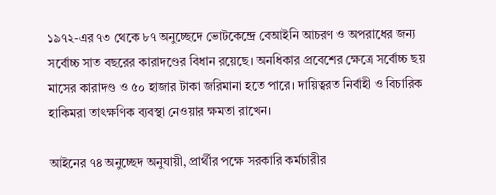১৯৭২-এর ৭৩ থেকে ৮৭ অনুচ্ছেদে ভোটকেন্দ্রে বেআইনি আচরণ ও অপরাধের জন্য সর্বোচ্চ সাত বছরের কারাদণ্ডের বিধান রয়েছে। অনধিকার প্রবেশের ক্ষেত্রে সর্বোচ্চ ছয় মাসের কারাদণ্ড ও ৫০ হাজার টাকা জরিমানা হতে পারে। দায়িত্বরত নির্বাহী ও বিচারিক হাকিমরা তাৎক্ষণিক ব্যবস্থা নেওয়ার ক্ষমতা রাখেন।

আইনের ৭৪ অনুচ্ছেদ অনুযায়ী, প্রার্থীর পক্ষে সরকারি কর্মচারীর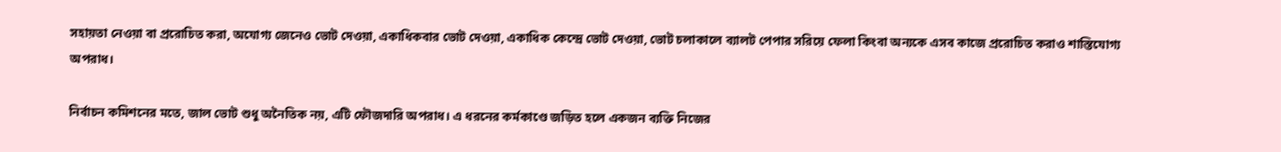সহায়তা নেওয়া বা প্ররোচিত করা, অযোগ্য জেনেও ভোট দেওয়া, একাধিকবার ভোট দেওয়া, একাধিক কেন্দ্রে ভোট দেওয়া, ভোট চলাকালে ব্যালট পেপার সরিয়ে ফেলা কিংবা অন্যকে এসব কাজে প্ররোচিত করাও শাস্তিযোগ্য অপরাধ।

নির্বাচন কমিশনের মতে, জাল ভোট শুধু অনৈতিক নয়, এটি ফৌজদারি অপরাধ। এ ধরনের কর্মকাণ্ডে জড়িত হলে একজন ব্যক্তি নিজের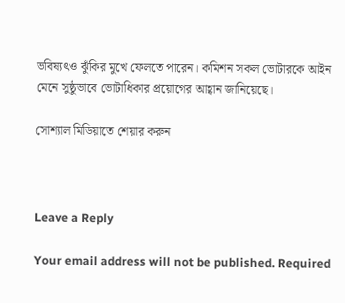ভবিষ্যৎও ঝুঁকির মুখে ফেলতে পারেন। কমিশন সকল ভোটারকে আইন মেনে সুষ্ঠুভাবে ভোটাধিকার প্রয়োগের আহ্বান জানিয়েছে।

সোশ্যাল মিডিয়াতে শেয়ার করুন



Leave a Reply

Your email address will not be published. Required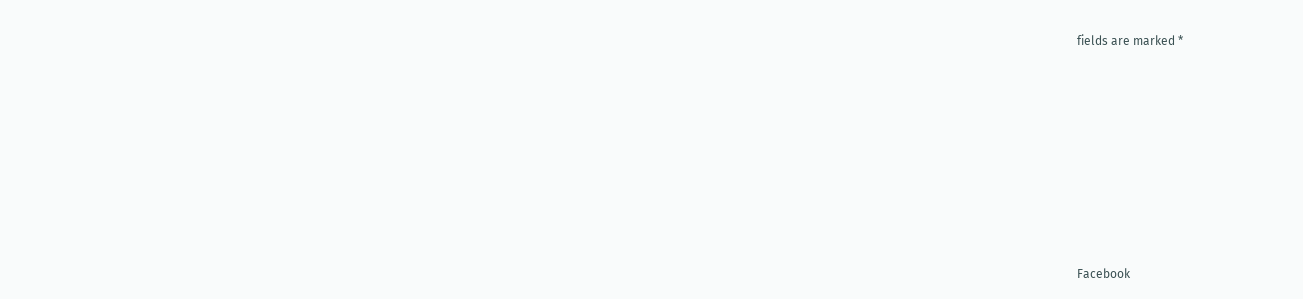fields are marked *










Facebook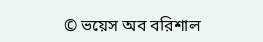© ভয়েস অব বরিশাল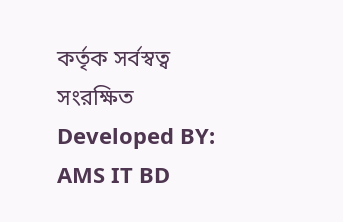কর্তৃক সর্বস্বত্ব সংরক্ষিত
Developed BY: AMS IT BD